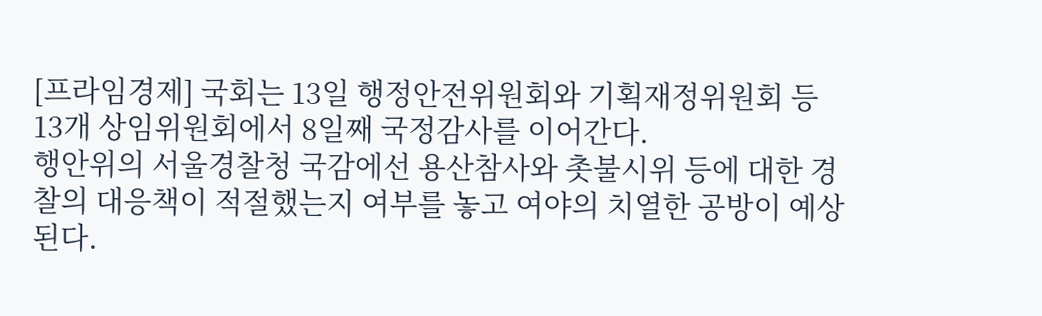[프라임경제] 국회는 13일 행정안전위원회와 기획재정위원회 등 13개 상임위원회에서 8일째 국정감사를 이어간다.
행안위의 서울경찰청 국감에선 용산참사와 촛불시위 등에 대한 경찰의 대응책이 적절했는지 여부를 놓고 여야의 치열한 공방이 예상된다.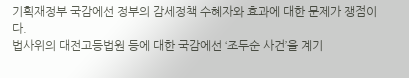기획재정부 국감에선 정부의 감세정책 수혜자와 효과에 대한 문제가 쟁점이다.
법사위의 대전고등법원 등에 대한 국감에선 ‘조두순 사건’을 계기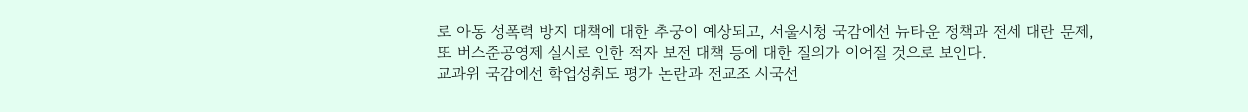로 아동 성폭력 방지 대책에 대한 추궁이 예상되고, 서울시청 국감에선 뉴타운 정책과 전세 대란 문제, 또 버스준공영제 실시로 인한 적자 보전 대책 등에 대한 질의가 이어질 것으로 보인다.
교과위 국감에선 학업성취도 평가 논란과 전교조 시국선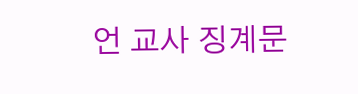언 교사 징계문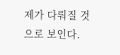제가 다뤄질 것으로 보인다.